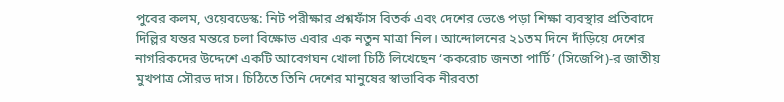পুবের কলম, ওয়েবডেস্ক: নিট পরীক্ষার প্রশ্নফাঁস বিতর্ক এবং দেশের ভেঙে পড়া শিক্ষা ব্যবস্থার প্রতিবাদে দিল্লির যন্তর মন্তরে চলা বিক্ষোভ এবার এক নতুন মাত্রা নিল। আন্দোলনের ২১তম দিনে দাঁড়িয়ে দেশের নাগরিকদের উদ্দেশে একটি আবেগঘন খোলা চিঠি লিখেছেন ‘ককরোচ জনতা পার্টি’ (সিজেপি)-র জাতীয় মুখপাত্র সৌরভ দাস। চিঠিতে তিনি দেশের মানুষের স্বাভাবিক নীরবতা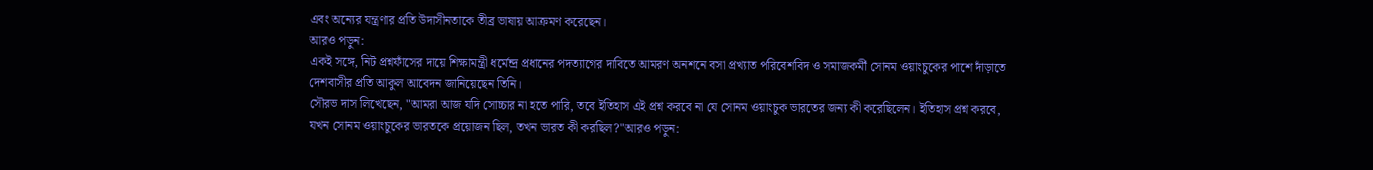এবং অন্যের যন্ত্রণার প্রতি উদাসীনতাকে তীব্র ভাষায় আক্রমণ করেছেন।
আরও পড়ুন:
একই সঙ্গে, নিট প্রশ্নফাঁসের দায়ে শিক্ষামন্ত্রী ধর্মেন্দ্র প্রধানের পদত্যাগের দাবিতে আমরণ অনশনে বসা প্রখ্যাত পরিবেশবিদ ও সমাজকর্মী সোনম ওয়াংচুকের পাশে দাঁড়াতে দেশবাসীর প্রতি আকুল আবেদন জানিয়েছেন তিনি।
সৌরভ দাস লিখেছেন, "আমরা আজ যদি সোচ্চার না হতে পারি, তবে ইতিহাস এই প্রশ্ন করবে না যে সোনম ওয়াংচুক ভারতের জন্য কী করেছিলেন। ইতিহাস প্রশ্ন করবে, যখন সোনম ওয়াংচুকের ভারতকে প্রয়োজন ছিল, তখন ভারত কী করছিল?"আরও পড়ুন: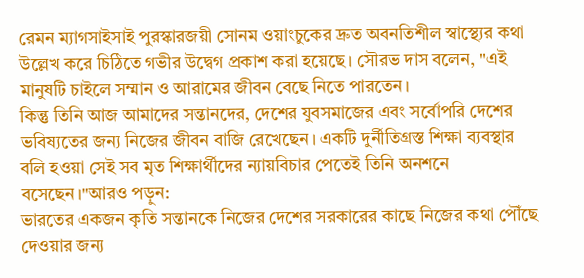রেমন ম্যাগসাইসাই পুরস্কারজয়ী সোনম ওয়াংচুকের দ্রুত অবনতিশীল স্বাস্থ্যের কথা উল্লেখ করে চিঠিতে গভীর উদ্বেগ প্রকাশ করা হয়েছে। সৌরভ দাস বলেন, "এই মানুষটি চাইলে সম্মান ও আরামের জীবন বেছে নিতে পারতেন।
কিন্তু তিনি আজ আমাদের সন্তানদের, দেশের যুবসমাজের এবং সর্বোপরি দেশের ভবিষ্যতের জন্য নিজের জীবন বাজি রেখেছেন। একটি দুর্নীতিগ্রস্ত শিক্ষা ব্যবস্থার বলি হওয়া সেই সব মৃত শিক্ষার্থীদের ন্যায়বিচার পেতেই তিনি অনশনে বসেছেন।"আরও পড়ুন:
ভারতের একজন কৃতি সন্তানকে নিজের দেশের সরকারের কাছে নিজের কথা পৌঁছে দেওয়ার জন্য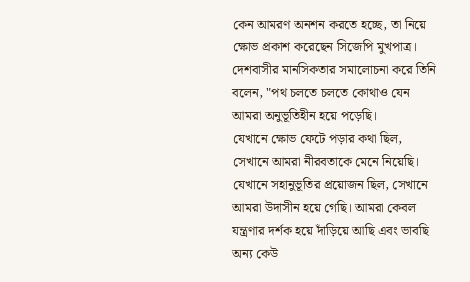কেন আমরণ অনশন করতে হচ্ছে, তা নিয়ে ক্ষোভ প্রকাশ করেছেন সিজেপি মুখপাত্র। দেশবাসীর মানসিকতার সমালোচনা করে তিনি বলেন, "পথ চলতে চলতে কোথাও যেন আমরা অনুভূতিহীন হয়ে পড়েছি।
যেখানে ক্ষোভ ফেটে পড়ার কথা ছিল, সেখানে আমরা নীরবতাকে মেনে নিয়েছি। যেখানে সহানুভূতির প্রয়োজন ছিল, সেখানে আমরা উদাসীন হয়ে গেছি। আমরা কেবল যন্ত্রণার দর্শক হয়ে দাঁড়িয়ে আছি এবং ভাবছি অন্য কেউ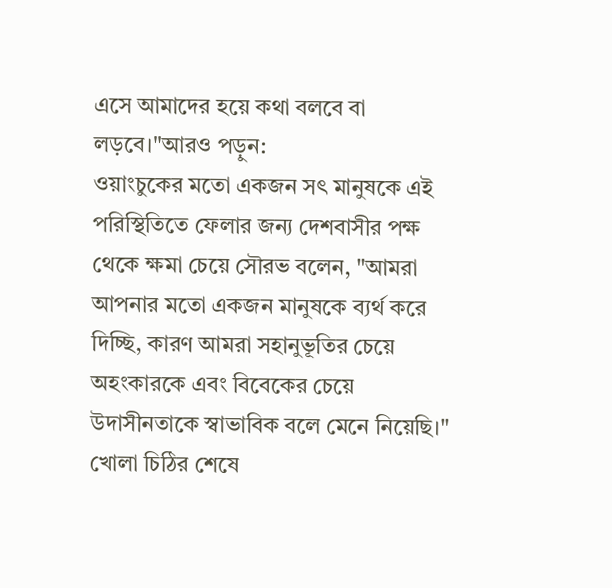এসে আমাদের হয়ে কথা বলবে বা লড়বে।"আরও পড়ুন:
ওয়াংচুকের মতো একজন সৎ মানুষকে এই পরিস্থিতিতে ফেলার জন্য দেশবাসীর পক্ষ থেকে ক্ষমা চেয়ে সৌরভ বলেন, "আমরা আপনার মতো একজন মানুষকে ব্যর্থ করে দিচ্ছি, কারণ আমরা সহানুভূতির চেয়ে অহংকারকে এবং বিবেকের চেয়ে উদাসীনতাকে স্বাভাবিক বলে মেনে নিয়েছি।" খোলা চিঠির শেষে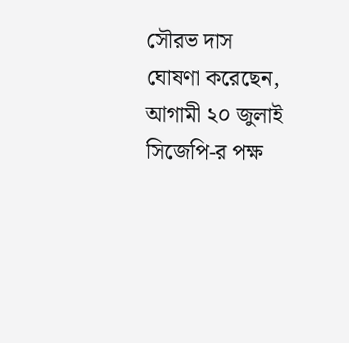সৌরভ দাস ঘোষণা করেছেন, আগামী ২০ জুলাই সিজেপি-র পক্ষ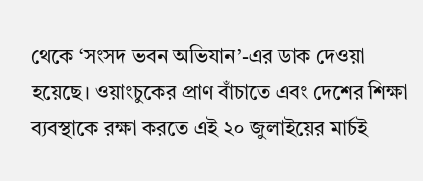থেকে ‘সংসদ ভবন অভিযান’-এর ডাক দেওয়া হয়েছে। ওয়াংচুকের প্রাণ বাঁচাতে এবং দেশের শিক্ষা ব্যবস্থাকে রক্ষা করতে এই ২০ জুলাইয়ের মার্চই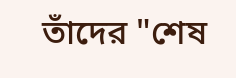তাঁদের "শেষ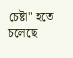চেষ্টা" হতে চলেছে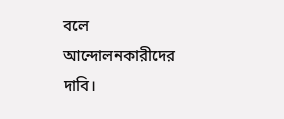বলে আন্দোলনকারীদের দাবি।